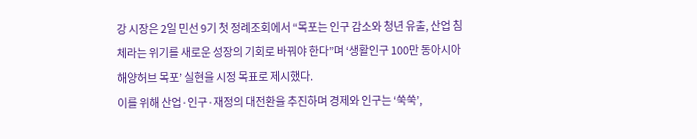강 시장은 2일 민선 9기 첫 정례조회에서 “목포는 인구 감소와 청년 유출, 산업 침체라는 위기를 새로운 성장의 기회로 바꿔야 한다”며 ‘생활인구 100만 동아시아 해양허브 목포’ 실현을 시정 목표로 제시했다.
이를 위해 산업·인구·재정의 대전환을 추진하며 경제와 인구는 ‘쑥쑥’,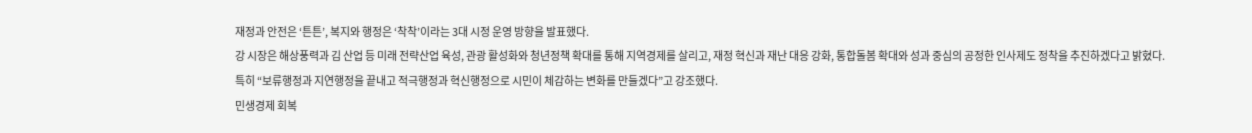재정과 안전은 ‘튼튼’, 복지와 행정은 ‘착착’이라는 3대 시정 운영 방향을 발표했다.
강 시장은 해상풍력과 김 산업 등 미래 전략산업 육성, 관광 활성화와 청년정책 확대를 통해 지역경제를 살리고, 재정 혁신과 재난 대응 강화, 통합돌봄 확대와 성과 중심의 공정한 인사제도 정착을 추진하겠다고 밝혔다.
특히 “보류행정과 지연행정을 끝내고 적극행정과 혁신행정으로 시민이 체감하는 변화를 만들겠다”고 강조했다.
민생경제 회복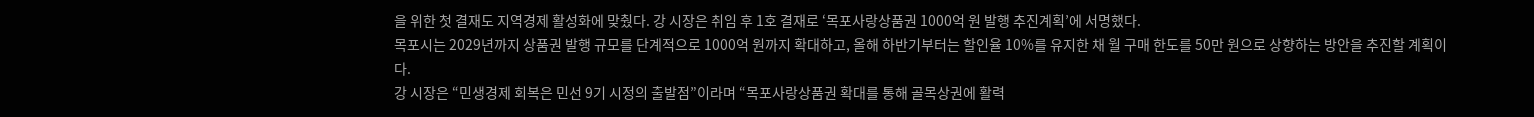을 위한 첫 결재도 지역경제 활성화에 맞췄다. 강 시장은 취임 후 1호 결재로 ‘목포사랑상품권 1000억 원 발행 추진계획’에 서명했다.
목포시는 2029년까지 상품권 발행 규모를 단계적으로 1000억 원까지 확대하고, 올해 하반기부터는 할인율 10%를 유지한 채 월 구매 한도를 50만 원으로 상향하는 방안을 추진할 계획이다.
강 시장은 “민생경제 회복은 민선 9기 시정의 출발점”이라며 “목포사랑상품권 확대를 통해 골목상권에 활력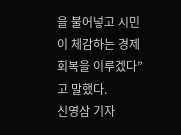을 불어넣고 시민이 체감하는 경제 회복을 이루겠다”고 말했다.
신영삼 기자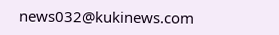news032@kukinews.com